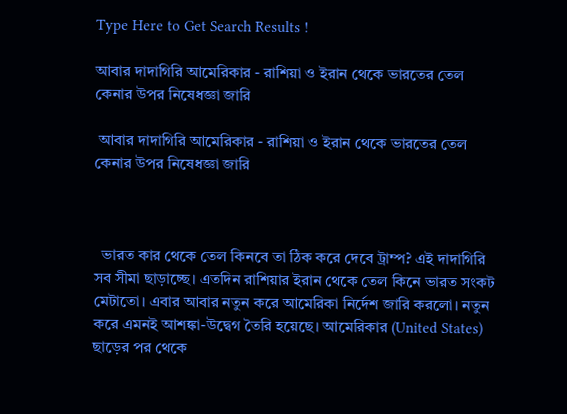Type Here to Get Search Results !

আবার দাদাগিরি আমেরিকার - রাশিয়া ও ইরান থেকে ভারতের তেল কেনার উপর নিষেধজ্ঞা জারি

 আবার দাদাগিরি আমেরিকার - রাশিয়া ও ইরান থেকে ভারতের তেল কেনার উপর নিষেধজ্ঞা জারি



  ভারত কার থেকে তেল কিনবে তা ঠিক করে দেবে ট্রাম্প? এই দাদাগিরি সব সীমা ছাড়াচ্ছে। এতদিন রাশিয়ার ইরান থেকে তেল কিনে ভারত সংকট মেটাতো। এবার আবার নতুন করে আমেরিকা নির্দেশ জারি করলো। নতুন করে এমনই আশঙ্কা-উদ্বেগ তৈরি হয়েছে। আমেরিকার (United States) ছাড়ের পর থেকে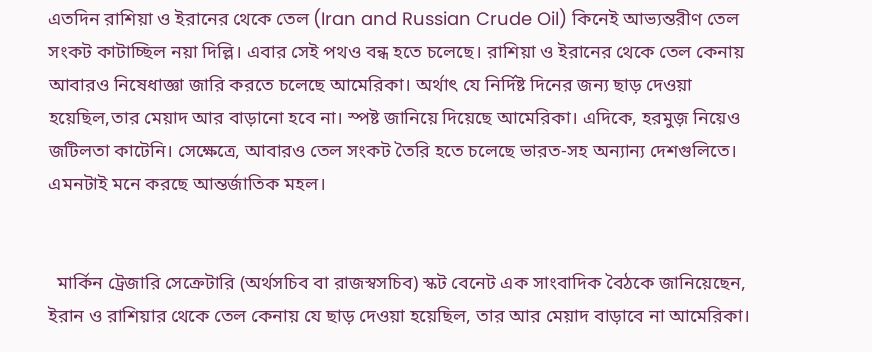এতদিন রাশিয়া ও ইরানের থেকে তেল (Iran and Russian Crude Oil) কিনেই আভ্যন্তরীণ তেল সংকট কাটাচ্ছিল নয়া দিল্লি। এবার সেই পথও বন্ধ হতে চলেছে। রাশিয়া ও ইরানের থেকে তেল কেনায় আবারও নিষেধাজ্ঞা জারি করতে চলেছে আমেরিকা। অর্থাৎ যে নির্দিষ্ট দিনের জন্য ছাড় দেওয়া হয়েছিল,তার মেয়াদ আর বাড়ানো হবে না। স্পষ্ট জানিয়ে দিয়েছে আমেরিকা। এদিকে, হরমুজ় নিয়েও জটিলতা কাটেনি। সেক্ষেত্রে, আবারও তেল সংকট তৈরি হতে চলেছে ভারত-সহ অন্যান্য দেশগুলিতে। এমনটাই মনে করছে আন্তর্জাতিক মহল।


  মার্কিন ট্রেজারি সেক্রেটারি (অর্থসচিব বা রাজস্বসচিব) স্কট বেনেট এক সাংবাদিক বৈঠকে জানিয়েছেন, ইরান ও রাশিয়ার থেকে তেল কেনায় যে ছাড় দেওয়া হয়েছিল, তার আর মেয়াদ বাড়াবে না আমেরিকা।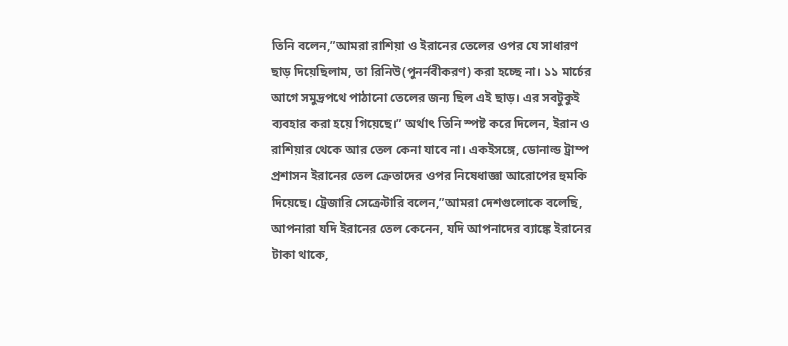তিনি বলেন,”আমরা রাশিয়া ও ইরানের তেলের ওপর যে সাধারণ ছাড় দিয়েছিলাম, তা রিনিউ(পুনর্নবীকরণ) করা হচ্ছে না। ১১ মার্চের আগে সমুদ্রপথে পাঠানো তেলের জন্য ছিল এই ছাড়। এর সবটুকুই ব্যবহার করা হয়ে গিয়েছে।” অর্থাৎ তিনি স্পষ্ট করে দিলেন, ইরান ও রাশিয়ার থেকে আর তেল কেনা যাবে না। একইসঙ্গে, ডোনাল্ড ট্রাম্প প্রশাসন ইরানের তেল ক্রেতাদের ওপর নিষেধাজ্ঞা আরোপের হুমকি দিয়েছে। ট্রেজারি সেক্রেটারি বলেন,”আমরা দেশগুলোকে বলেছি, আপনারা যদি ইরানের তেল কেনেন, যদি আপনাদের ব্যাঙ্কে ইরানের টাকা থাকে,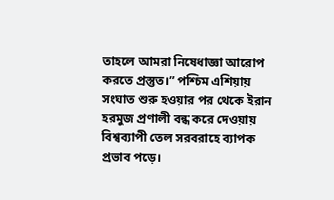তাহলে আমরা নিষেধাজ্ঞা আরোপ করতে প্রস্তুত।” পশ্চিম এশিয়ায় সংঘাত শুরু হওয়ার পর থেকে ইরান হরমুজ প্রণালী বন্ধ করে দেওয়ায় বিশ্বব্যাপী তেল সরবরাহে ব্যাপক প্রভাব পড়ে।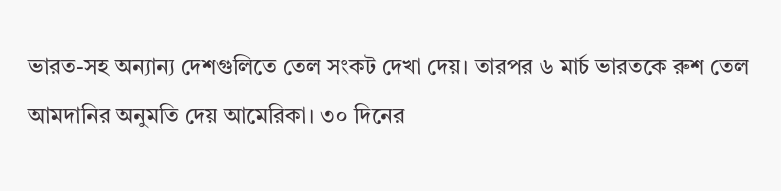ভারত-সহ অন্যান্য দেশগুলিতে তেল সংকট দেখা দেয়। তারপর ৬ মার্চ ভারতকে রুশ তেল আমদানির অনুমতি দেয় আমেরিকা। ৩০ দিনের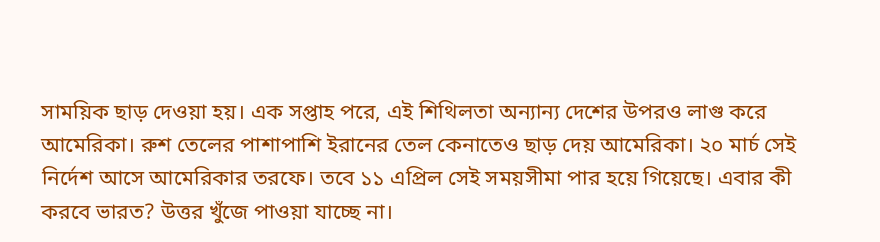সাময়িক ছাড় দেওয়া হয়। এক সপ্তাহ পরে, এই শিথিলতা অন্যান্য দেশের উপরও লাগু করে আমেরিকা। রুশ তেলের পাশাপাশি ইরানের তেল কেনাতেও ছাড় দেয় আমেরিকা। ২০ মার্চ সেই নির্দেশ আসে আমেরিকার তরফে। তবে ১১ এপ্রিল সেই সময়সীমা পার হয়ে গিয়েছে। এবার কী করবে ভারত? উত্তর খুঁজে পাওয়া যাচ্ছে না।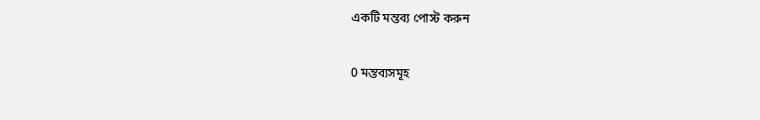একটি মন্তব্য পোস্ট করুন

0 মন্তব্যসমূহ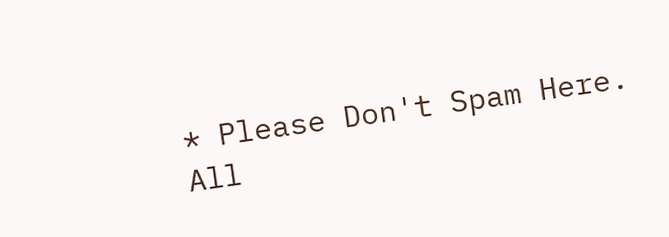* Please Don't Spam Here. All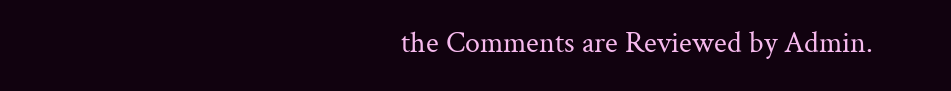the Comments are Reviewed by Admin.